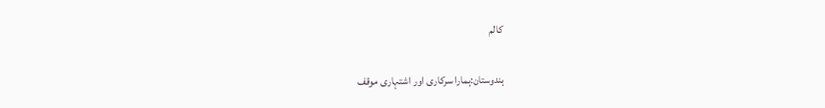کالم

ہندوستان:ہمارا سرکاری اور اشتہاری موقف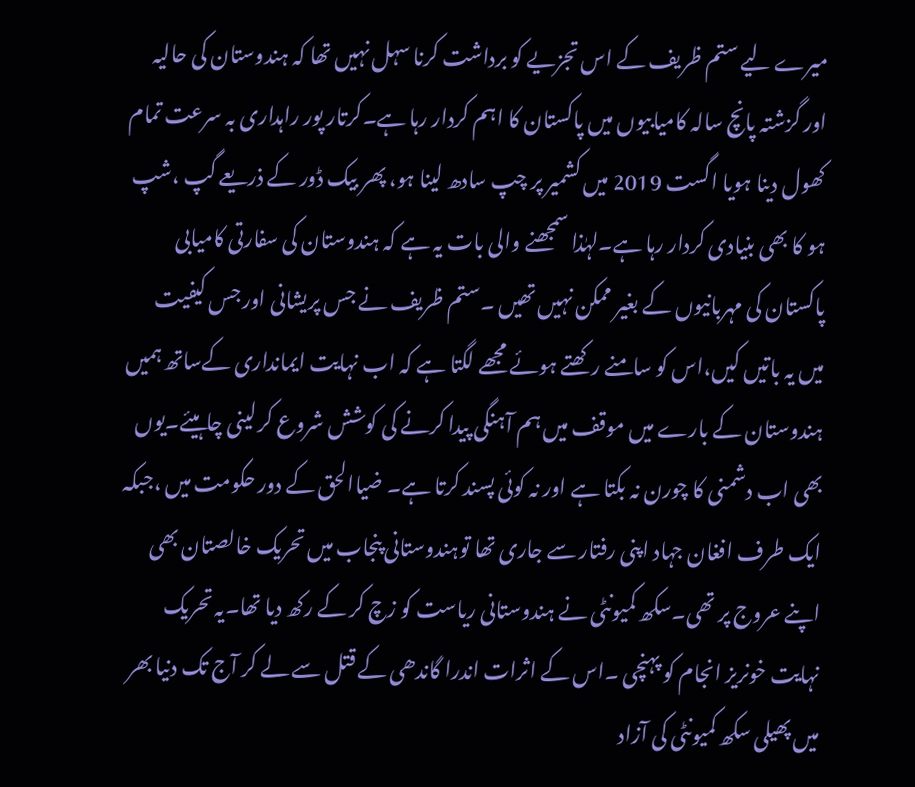میرے لیے ستم ظریف کے اس تجزیے کو برداشت کرنا سہل نہیں تھا کہ ہندوستان کی حالیہ اور گزشتہ پانچ سالہ کامیابیوں میں پاکستان کا اہم کردار رہا ہے۔کرتار پور راہداری بہ سرعت تمام کھول دینا ہویا اگست 2019 میں کشمیر پر چپ سادھ لینا ہو، پھر بیک ڈور کے ذریعے گپ ،شپ ہو کا بھی بنیادی کردار رہا ہے۔لہٰذا سمجھنے والی بات یہ ہے کہ ہندوستان کی سفارتی کامیابی پاکستان کی مہربانیوں کے بغیر ممکن نہیں تھیں ۔ستم ظریف نے جس پریشانی اور جس کیفیت میں یہ باتیں کیں،اس کو سامنے رکھتے ہوئے مجھے لگتا ہے کہ اب نہایت ایمانداری کےساتھ ہمیں ہندوستان کے بارے میں موقف میں ہم آہنگی پیدا کرنے کی کوشش شروع کر لینی چاہیئے۔یوں بھی اب دشمنی کا چورن نہ بکتا ہے اور نہ کوئی پسند کرتا ہے۔ ضیاالحق کے دور حکومت میں ،جبکہ ایک طرف افغان جہاد اپنی رفتار سے جاری تھا توہندوستانی پنجاب میں تحریک خالصتان بھی اپنے عروج پر تھی۔سکھ کمیونٹی نے ہندوستانی ریاست کو زچ کر کے رکھ دیا تھا۔یہ تحریک نہایت خونریز انجام کو پہنچی ۔اس کے اثرات اندرا گاندھی کے قتل سے لے کر آج تک دنیا بھر میں پھیلی سکھ کمیونٹی کی آزاد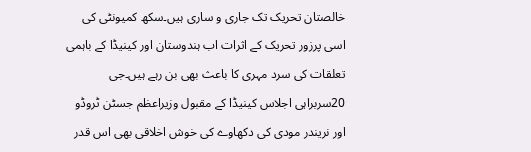خالصتان تحریک تک جاری و ساری ہیں۔سکھ کمیونٹی کی اسی پرزور تحریک کے اثرات اب ہندوستان اور کینیڈا کے باہمی تعلقات کی سرد مہری کا باعث بھی بن رہے ہیں۔جی 20سربراہی اجلاس کینیڈا کے مقبول وزیراعظم جسٹن ٹروڈو اور نریندر مودی کی دکھاوے کی خوش اخلاقی بھی اس قدر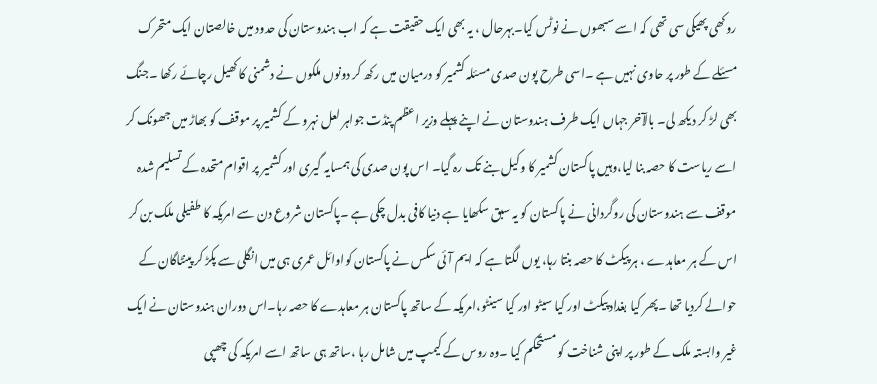روکھی پھیکی سی تھی کہ اسے سبھوں نے نوٹس کیا۔بہرحال ، یہ بھی ایک حقیقت ہے کہ اب ہندوستان کی حدود میں خالصتان ایک متحرک مسئلے کے طور پر حاوی نہیں ہے ۔اسی طرح پون صدی مسئلہ کشمیر کو درمیان میں رکھ کر دونوں ملکوں نے دشمنی کا کھیل رچائے رکھا ۔جنگ بھی لڑ کر دیکھ لی۔ بالآخر جہاں ایک طرف ہندوستان نے اپنے پہلے وزیر اعظم پنڈت جواہر لعل نہرو کے کشمیر پر موقف کو بھاڑ میں جھونک کر اسے ریاست کا حصہ بنا لیا،وہیں پاکستان کشمیر کا وکیل بنے تک رہ گیا۔ اس پون صدی کی ہمسایہ گیری اور کشمیر پر اقوام متحدہ کے تسلیم شدہ موقف سے ہندوستان کی روگردانی نے پاکستان کو یہ سبق سکھایا ہے دنیا کافی بدل چکی ہے ۔پاکستان شروع دن سے امریکہ کا طفیلی ملک بن کر اس کے ہر معاہدے ، ہر پیکٹ کا حصہ بنتا رہا، یوں لگتا ہے کہ ایم آئی سکس نے پاکستان کواوائل عمری ہی میں انگلی سے پکڑ کر پینٹاگان کے حوالے کردیا تھا ۔پھر کیا بغداد پیکٹ اور کیا سیٹو اور کیا سینٹو،امریکہ کے ساتھ پاکستان ہر معاہدے کا حصہ رہا۔اس دوران ہندوستان نے ایک غیر وابستہ ملک کے طور پر اپنی شناخت کو مستحکم کیا ۔وہ روس کے کیمپ میں شامل رہا ،ساتھ ہی ساتھ اسے امریکہ کی چھپی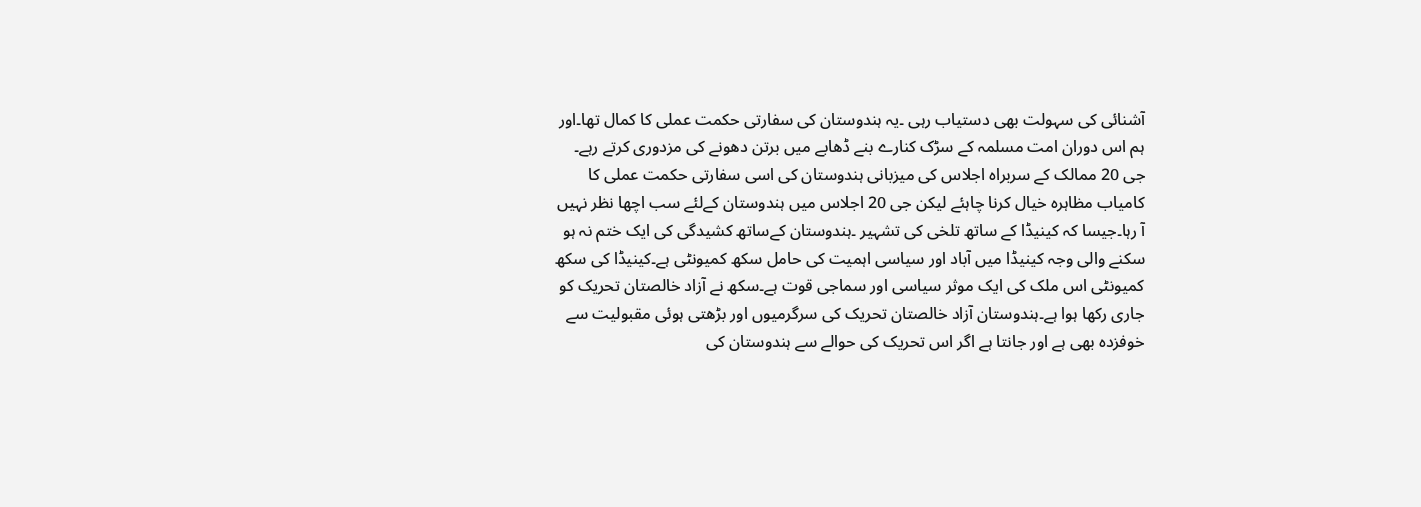آشنائی کی سہولت بھی دستیاب رہی ۔یہ ہندوستان کی سفارتی حکمت عملی کا کمال تھا۔اور ہم اس دوران امت مسلمہ کے سڑک کنارے بنے ڈھابے میں برتن دھونے کی مزدوری کرتے رہے۔ جی 20 ممالک کے سربراہ اجلاس کی میزبانی ہندوستان کی اسی سفارتی حکمت عملی کا کامیاب مظاہرہ خیال کرنا چاہئے لیکن جی 20 اجلاس میں ہندوستان کےلئے سب اچھا نظر نہیں آ رہا۔جیسا کہ کینیڈا کے ساتھ تلخی کی تشہیر ۔ہندوستان کےساتھ کشیدگی کی ایک ختم نہ ہو سکنے والی وجہ کینیڈا میں آباد اور سیاسی اہمیت کی حامل سکھ کمیونٹی ہے۔کینیڈا کی سکھ کمیونٹی اس ملک کی ایک موثر سیاسی اور سماجی قوت ہے۔سکھ نے آزاد خالصتان تحریک کو جاری رکھا ہوا ہے۔ہندوستان آزاد خالصتان تحریک کی سرگرمیوں اور بڑھتی ہوئی مقبولیت سے خوفزدہ بھی ہے اور جانتا ہے اگر اس تحریک کی حوالے سے ہندوستان کی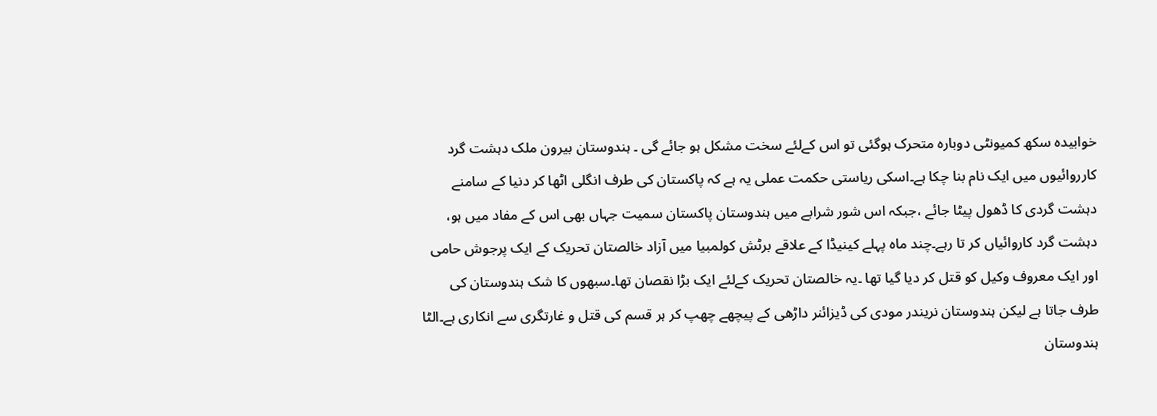خوابیدہ سکھ کمیونٹی دوبارہ متحرک ہوگئی تو اس کےلئے سخت مشکل ہو جائے گی ۔ ہندوستان بیرون ملک دہشت گرد کارروائیوں میں ایک نام بنا چکا ہے۔اسکی ریاستی حکمت عملی یہ ہے کہ پاکستان کی طرف انگلی اٹھا کر دنیا کے سامنے دہشت گردی کا ڈھول پیٹا جائے ،جبکہ اس شور شرابے میں ہندوستان پاکستان سمیت جہاں بھی اس کے مفاد میں ہو، دہشت گرد کاروائیاں کر تا رہے۔چند ماہ پہلے کینیڈا کے علاقے برٹش کولمبیا میں آزاد خالصتان تحریک کے ایک پرجوش حامی اور ایک معروف وکیل کو قتل کر دیا گیا تھا ۔یہ خالصتان تحریک کےلئے ایک بڑا نقصان تھا۔سبھوں کا شک ہندوستان کی طرف جاتا ہے لیکن ہندوستان نریندر مودی کی ڈیزائنر داڑھی کے پیچھے چھپ کر ہر قسم کی قتل و غارتگری سے انکاری ہے۔الٹا ہندوستان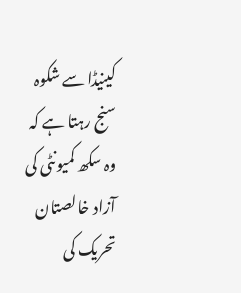کینیڈا سے شکوہ سنج رہتا ہے کہ وہ سکھ کمیونٹی کی آزاد خالصتان تحریک کی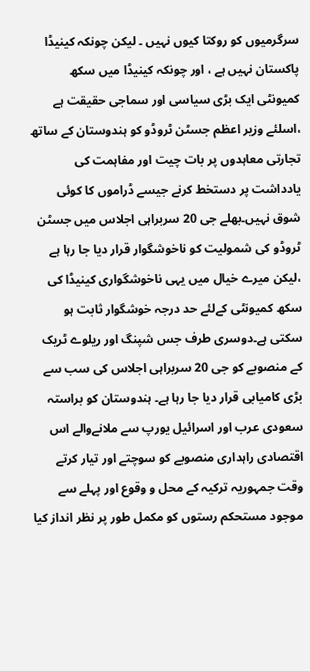سرگرمیوں کو روکتا کیوں نہیں ۔ لیکن چونکہ کینیڈا پاکستان نہیں ہے ، اور چونکہ کینیڈا میں سکھ کمیونٹی ایک بڑی سیاسی اور سماجی حقیقت ہے ،اسلئے وزیر اعظم جسٹن ٹروڈو کو ہندوستان کے ساتھ تجارتی معاہدوں پر بات چیت اور مفاہمت کی یادداشت پر دستخط کرنے جیسے ڈراموں کا کوئی شوق نہیں۔بھلے جی 20 سربراہی اجلاس میں جسٹن ٹروڈو کی شمولیت کو ناخوشگوار قرار دیا جا رہا ہے ،لیکن میرے خیال میں یہی ناخوشگواری کینیڈا کی سکھ کمیونٹی کےلئے حد درجہ خوشگوار ثابت ہو سکتی ہے۔دوسری طرف جس شپنگ اور ریلوے ٹریک کے منصوبے کو جی 20 سربراہی اجلاس کی سب سے بڑی کامیابی قرار دیا جا رہا ہے۔ ہندوستان کو براستہ سعودی عرب اور اسرائیل یورپ سے ملانےوالے اس اقتصادی راہداری منصوبے کو سوچتے اور تیار کرتے وقت جمہوریہ ترکیہ کے محل و وقوع اور پہلے سے موجود مستحکم رستوں کو مکمل طور پر نظر انداز کیا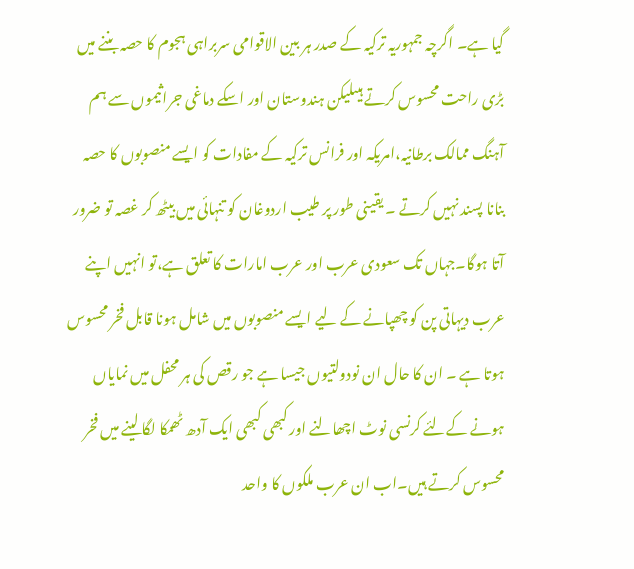گیا ہے۔ اگرچہ جمہوریہ ترکیہ کے صدر ہر بین الاقوامی سربراہی ہجوم کا حصہ بننے میں بڑی راحت محسوس کرتے ہیںلیکن ہندوستان اور اسکے دماغی جراثیموں سے ہم آہنگ ممالک برطانیہ،امریکہ اور فرانس ترکیہ کے مفادات کو ایسے منصوبوں کا حصہ بنانا پسند نہیں کرتے ۔ یقینی طور پر طیب اردوغان کو تنہائی میں بیٹھ کر غصہ تو ضرور آتا ہوگا۔جہاں تک سعودی عرب اور عرب امارات کا تعلق ہے،تو انہیں اپنے عرب دیہاتی پن کو چھپانے کے لیے ایسے منصوبوں میں شامل ہونا قابل فخر محسوس ہوتا ہے ۔ ان کا حال ان نودولتیوں جیسا ہے جو رقص کی ہر محفل میں نمایاں ہونے کےلئے کرنسی نوٹ اچھالنے اور کبھی کبھی ایک آدھ ٹھمکا لگا لینے میں فخر محسوس کرتے ہیں۔اب ان عرب ملکوں کا واحد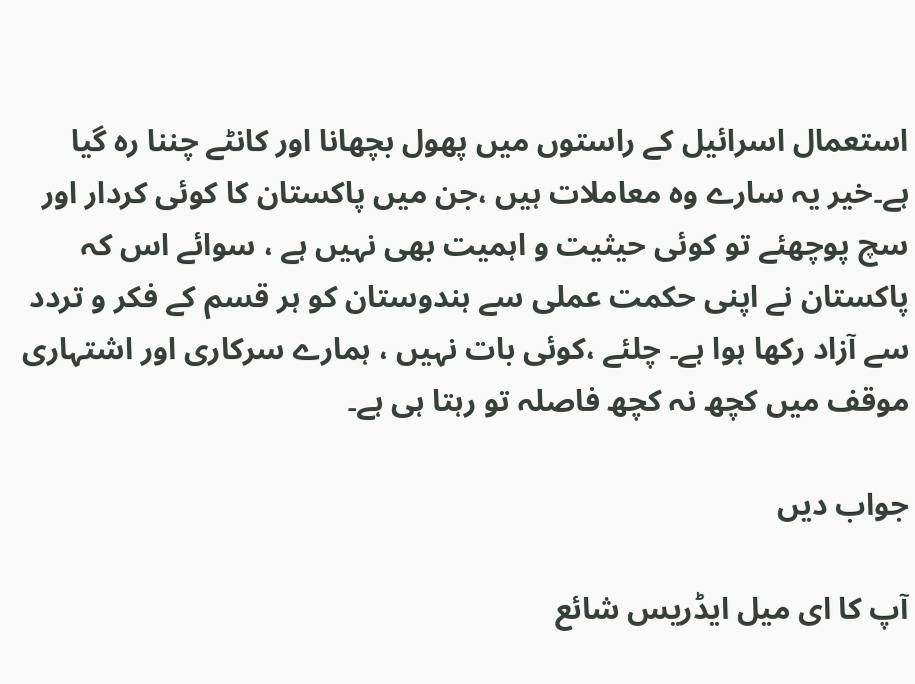استعمال اسرائیل کے راستوں میں پھول بچھانا اور کانٹے چننا رہ گیا ہے۔خیر یہ سارے وہ معاملات ہیں ،جن میں پاکستان کا کوئی کردار اور سچ پوچھئے تو کوئی حیثیت و اہمیت بھی نہیں ہے ، سوائے اس کہ پاکستان نے اپنی حکمت عملی سے ہندوستان کو ہر قسم کے فکر و تردد سے آزاد رکھا ہوا ہے۔ چلئے ،کوئی بات نہیں ، ہمارے سرکاری اور اشتہاری موقف میں کچھ نہ کچھ فاصلہ تو رہتا ہی ہے۔

جواب دیں

آپ کا ای میل ایڈریس شائع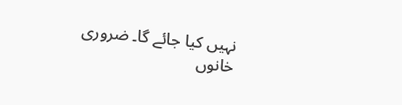نہیں کیا جائے گا۔ ضروری خانوں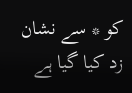کو * سے نشان زد کیا گیا ہے